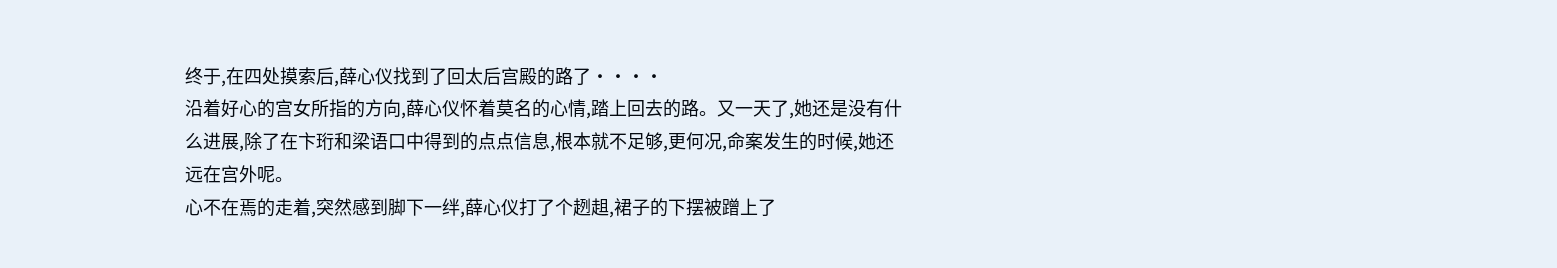终于,在四处摸索后,薛心仪找到了回太后宫殿的路了····
沿着好心的宫女所指的方向,薛心仪怀着莫名的心情,踏上回去的路。又一天了,她还是没有什么进展,除了在卞珩和梁语口中得到的点点信息,根本就不足够,更何况,命案发生的时候,她还远在宫外呢。
心不在焉的走着,突然感到脚下一绊,薛心仪打了个趔趄,裙子的下摆被蹭上了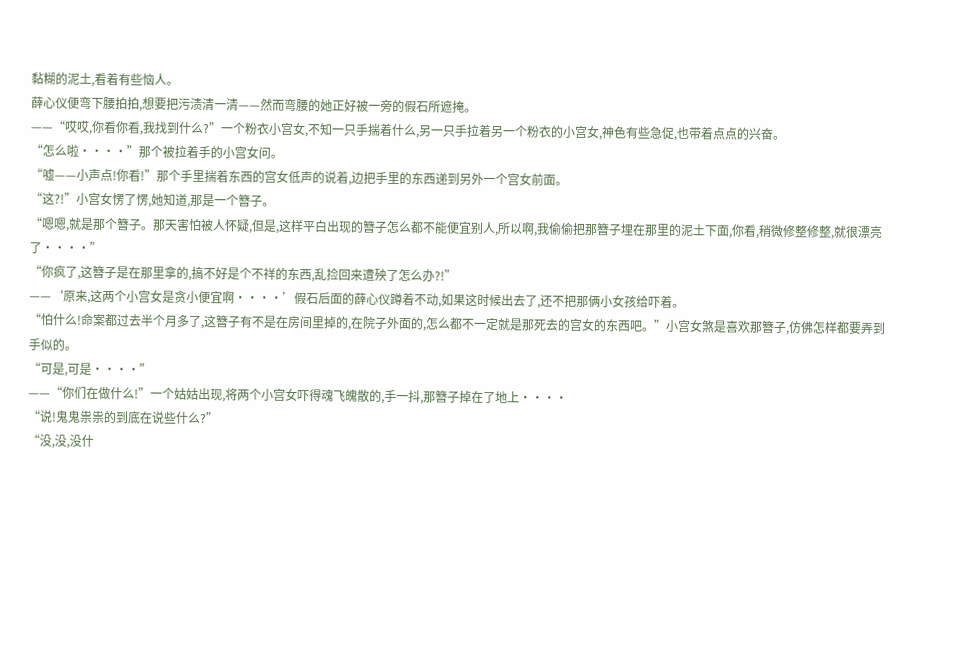黏糊的泥土,看着有些恼人。
薛心仪便弯下腰拍拍,想要把污渍清一清——然而弯腰的她正好被一旁的假石所遮掩。
——“哎哎,你看你看,我找到什么?”一个粉衣小宫女,不知一只手揣着什么,另一只手拉着另一个粉衣的小宫女,神色有些急促,也带着点点的兴奋。
“怎么啦····”那个被拉着手的小宫女问。
“嘘——小声点!你看!”那个手里揣着东西的宫女低声的说着,边把手里的东西递到另外一个宫女前面。
“这?!”小宫女愣了愣,她知道,那是一个簪子。
“嗯嗯,就是那个簪子。那天害怕被人怀疑,但是,这样平白出现的簪子怎么都不能便宜别人,所以啊,我偷偷把那簪子埋在那里的泥土下面,你看,稍微修整修整,就很漂亮了····”
“你疯了,这簪子是在那里拿的,搞不好是个不祥的东西,乱捡回来遭殃了怎么办?!”
——‘原来,这两个小宫女是贪小便宜啊····’假石后面的薛心仪蹲着不动,如果这时候出去了,还不把那俩小女孩给吓着。
“怕什么!命案都过去半个月多了,这簪子有不是在房间里掉的,在院子外面的,怎么都不一定就是那死去的宫女的东西吧。”小宫女煞是喜欢那簪子,仿佛怎样都要弄到手似的。
“可是,可是····”
——“你们在做什么!”一个姑姑出现,将两个小宫女吓得魂飞魄散的,手一抖,那簪子掉在了地上····
“说!鬼鬼祟祟的到底在说些什么?”
“没,没,没什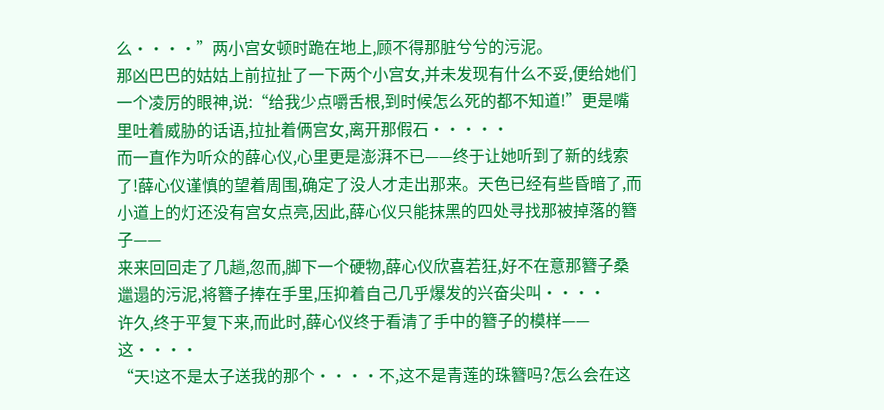么····”两小宫女顿时跪在地上,顾不得那脏兮兮的污泥。
那凶巴巴的姑姑上前拉扯了一下两个小宫女,并未发现有什么不妥,便给她们一个凌厉的眼神,说:“给我少点嚼舌根,到时候怎么死的都不知道!”更是嘴里吐着威胁的话语,拉扯着俩宫女,离开那假石·····
而一直作为听众的薛心仪,心里更是澎湃不已——终于让她听到了新的线索了!薛心仪谨慎的望着周围,确定了没人才走出那来。天色已经有些昏暗了,而小道上的灯还没有宫女点亮,因此,薛心仪只能抹黑的四处寻找那被掉落的簪子——
来来回回走了几趟,忽而,脚下一个硬物,薛心仪欣喜若狂,好不在意那簪子桑邋遢的污泥,将簪子捧在手里,压抑着自己几乎爆发的兴奋尖叫····
许久,终于平复下来,而此时,薛心仪终于看清了手中的簪子的模样——这····
“天!这不是太子送我的那个····不,这不是青莲的珠簪吗?怎么会在这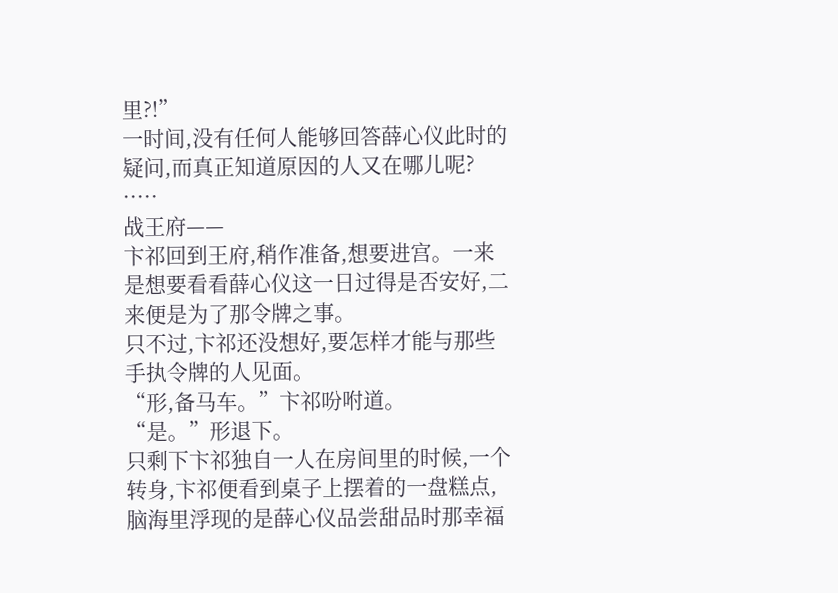里?!”
一时间,没有任何人能够回答薛心仪此时的疑问,而真正知道原因的人又在哪儿呢?
·····
战王府——
卞祁回到王府,稍作准备,想要进宫。一来是想要看看薛心仪这一日过得是否安好,二来便是为了那令牌之事。
只不过,卞祁还没想好,要怎样才能与那些手执令牌的人见面。
“形,备马车。”卞祁吩咐道。
“是。”形退下。
只剩下卞祁独自一人在房间里的时候,一个转身,卞祁便看到桌子上摆着的一盘糕点,脑海里浮现的是薛心仪品尝甜品时那幸福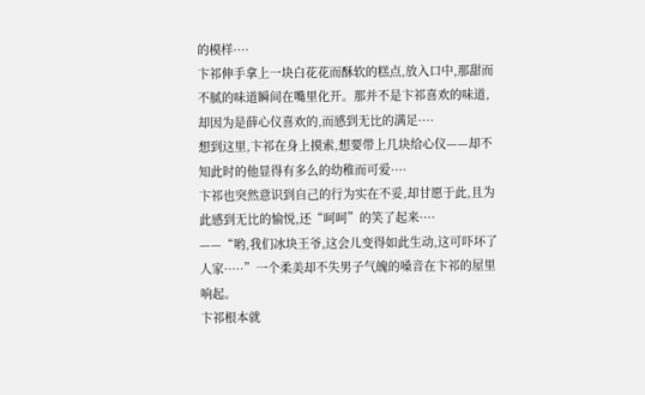的模样····
卞祁伸手拿上一块白花花而酥软的糕点,放入口中,那甜而不腻的味道瞬间在嘴里化开。那并不是卞祁喜欢的味道,却因为是薛心仪喜欢的,而感到无比的满足····
想到这里,卞祁在身上摸索,想要带上几块给心仪——却不知此时的他显得有多么的幼稚而可爱····
卞祁也突然意识到自己的行为实在不妥,却甘愿于此,且为此感到无比的愉悦,还“呵呵”的笑了起来····
——“哟,我们冰块王爷,这会儿变得如此生动,这可吓坏了人家·····”一个柔美却不失男子气魄的嗓音在卞祁的屋里响起。
卞祁根本就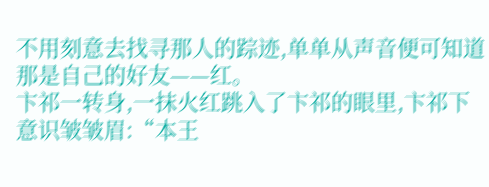不用刻意去找寻那人的踪迹,单单从声音便可知道那是自己的好友——红。
卞祁一转身,一抹火红跳入了卞祁的眼里,卞祁下意识皱皱眉:“本王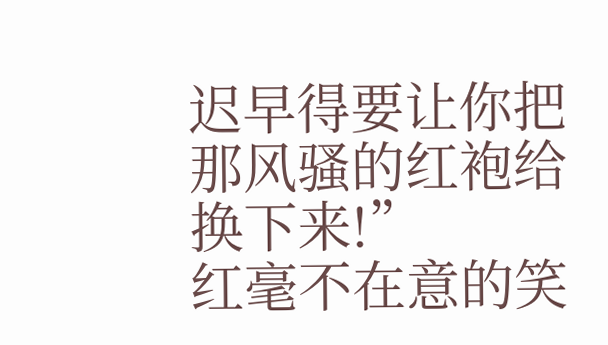迟早得要让你把那风骚的红袍给换下来!”
红毫不在意的笑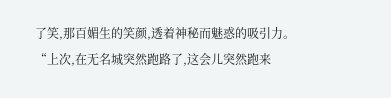了笑,那百媚生的笑颜,透着神秘而魅惑的吸引力。
“上次,在无名城突然跑路了,这会儿突然跑来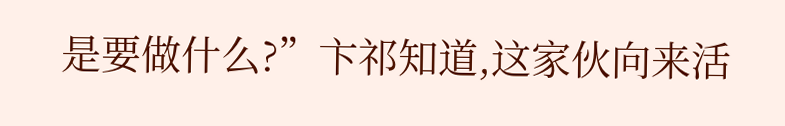是要做什么?”卞祁知道,这家伙向来活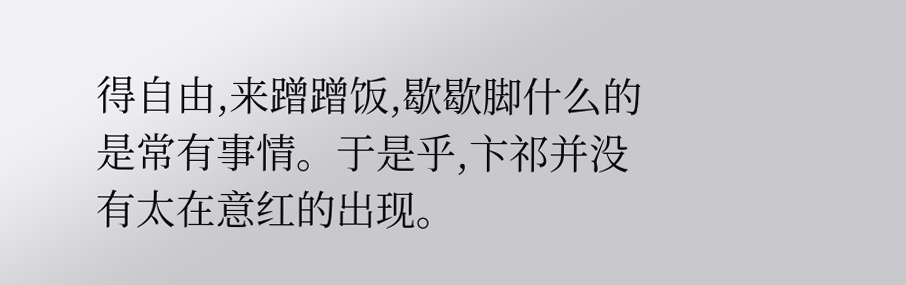得自由,来蹭蹭饭,歇歇脚什么的是常有事情。于是乎,卞祁并没有太在意红的出现。